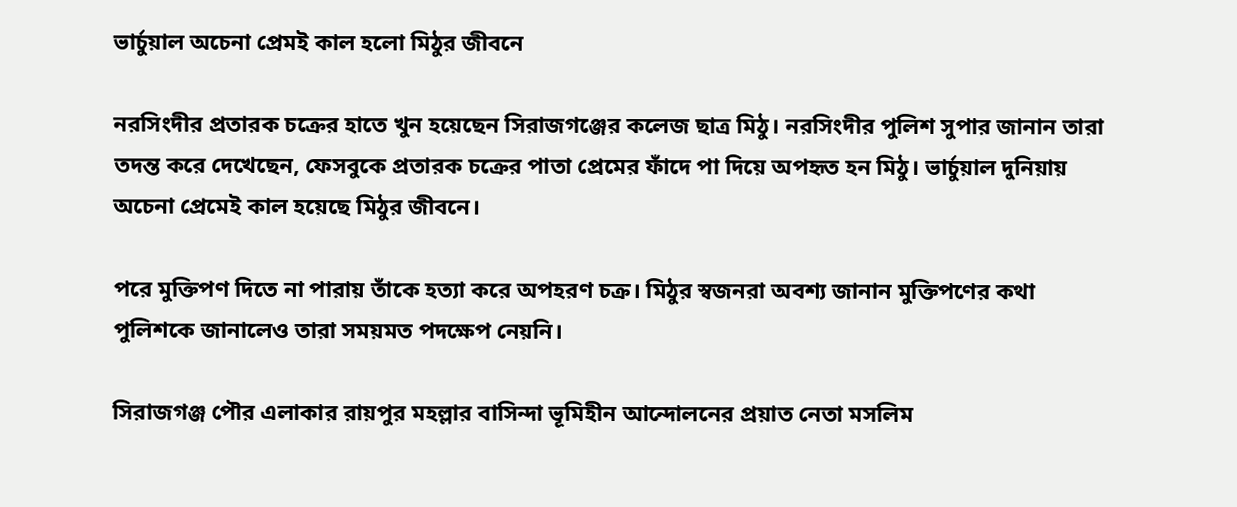ভার্চুয়াল অচেনা প্রেমই কাল হলো মিঠুর জীবনে

নরসিংদীর প্রতারক চক্রের হাতে খুন হয়েছেন সিরাজগঞ্জের কলেজ ছাত্র মিঠু। নরসিংদীর পুলিশ সুপার জানান তারা তদন্ত করে দেখেছেন, ফেসবুকে প্রতারক চক্রের পাতা প্রেমের ফাঁদে পা দিয়ে অপহৃত হন মিঠু। ভার্চুয়াল দুনিয়ায় অচেনা প্রেমেই কাল হয়েছে মিঠুর জীবনে।

পরে মুক্তিপণ দিতে না পারায় তাঁকে হত্যা করে অপহরণ চক্র। মিঠুর স্বজনরা অবশ্য জানান মুক্তিপণের কথা পুলিশকে জানালেও তারা সময়মত পদক্ষেপ নেয়নি।

সিরাজগঞ্জ পৌর এলাকার রায়পুর মহল্লার বাসিন্দা ভূমিহীন আন্দোলনের প্রয়াত নেতা মসলিম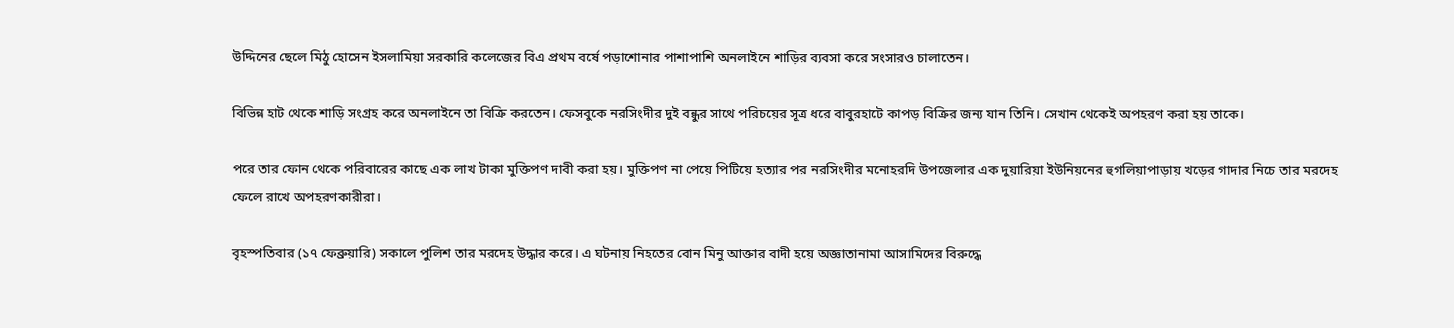উদ্দিনের ছেলে মিঠু হোসেন ইসলামিয়া সরকারি কলেজের বিএ প্রথম বর্ষে পড়াশোনার পাশাপাশি অনলাইনে শাড়ির ব্যবসা করে সংসারও চালাতেন।

বিভিন্ন হাট থেকে শাড়ি সংগ্রহ করে অনলাইনে তা বিক্রি করতেন। ফেসবুকে নরসিংদীর দুই বন্ধুর সাথে পরিচয়ের সূত্র ধরে বাবুরহাটে কাপড় বিক্রির জন্য যান তিনি। সেখান থেকেই অপহরণ করা হয় তাকে।

পরে তার ফোন থেকে পরিবারের কাছে এক লাখ টাকা মুক্তিপণ দাবী করা হয়। মুক্তিপণ না পেয়ে পিটিয়ে হত্যার পর নরসিংদীর মনোহরদি উপজেলার এক দুয়ারিয়া ইউনিয়নের হুগলিয়াপাড়ায় খড়ের গাদার নিচে তার মরদেহ ফেলে রাখে অপহরণকারীরা।

বৃহস্পতিবার (১৭ ফেব্রুয়ারি) সকালে পুলিশ তার মরদেহ উদ্ধার করে। এ ঘটনায় নিহতের বোন মিনু আক্তার বাদী হয়ে অজ্ঞাতানামা আসামিদের বিরুদ্ধে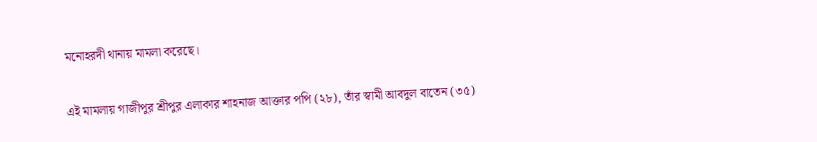মনোহরদী থানায় মামলা করেছে।

এই মামলায় গাজীপুর শ্রীপুর এলাকার শাহনাজ আক্তার পপি (২৮), তাঁর স্বামী আবদুল বাতেন (৩৫)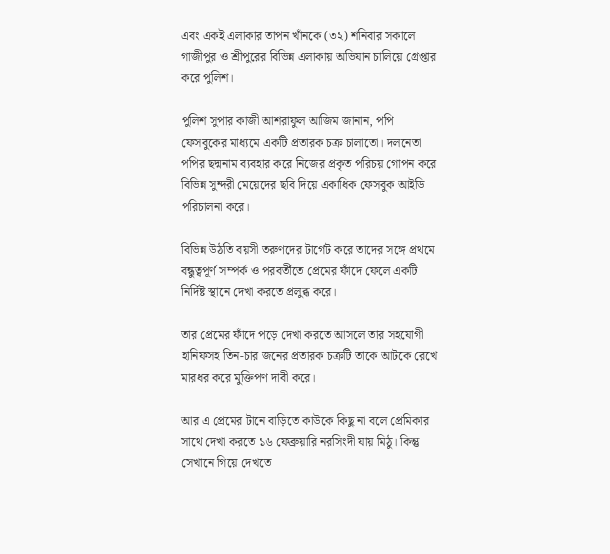এবং একই এলাকার তাপন খাঁনকে (৩২) শনিবার সকালে গাজীপুর ও শ্রীপুরের বিভিন্ন এলাকায় অভিযান চালিয়ে গ্রেপ্তার করে পুলিশ।

পুলিশ সুপার কাজী আশরাফুল আজিম জানান, পপি ফেসবুকের মাধ্যমে একটি প্রতারক চক্র চালাতো। দলনেতা পপির ছদ্মনাম ব্যবহার করে নিজের প্রকৃত পরিচয় গোপন করে বিভিন্ন সুন্দরী মেয়েদের ছবি দিয়ে একাধিক ফেসবুক আইডি পরিচালনা করে।

বিভিন্ন উঠতি বয়সী তরুণদের টার্গেট করে তাদের সঙ্গে প্রথমে বন্ধুত্বপূর্ণ সম্পর্ক ও পরবর্তীতে প্রেমের ফাঁদে ফেলে একটি নির্দিষ্ট স্থানে দেখা করতে প্রলুব্ধ করে।

তার প্রেমের ফাঁদে পড়ে দেখা করতে আসলে তার সহযোগী হানিফসহ তিন-চার জনের প্রতারক চক্রটি তাকে আটকে রেখে মারধর করে মুক্তিপণ দাবী করে।

আর এ প্রেমের টানে বাড়িতে কাউকে কিছু না বলে প্রেমিকার সাথে দেখা করতে ১৬ ফেব্রুয়ারি নরসিংদী যায় মিঠু। কিন্তু সেখানে গিয়ে দেখতে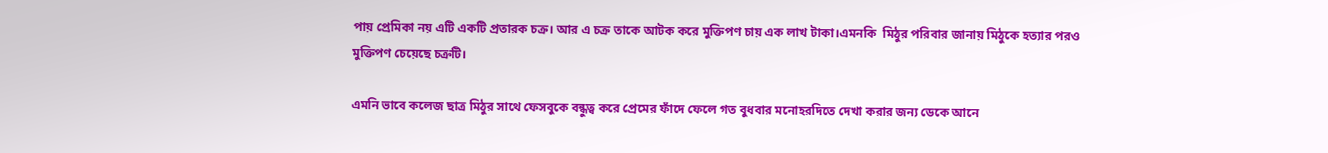পায় প্রেমিকা নয় এটি একটি প্রতারক চক্র। আর এ চক্র তাকে আটক করে মুক্তিপণ চায় এক লাখ টাকা।এমনকি  মিঠুর পরিবার জানায় মিঠুকে হত্যার পরও মুক্তিপণ চেয়েছে চক্রটি।

এমনি ভাবে কলেজ ছাত্র মিঠুর সাথে ফেসবুকে বন্ধুত্ব করে প্রেমের ফাঁদে ফেলে গত বুধবার মনোহরদিতে দেখা করার জন্য ডেকে আনে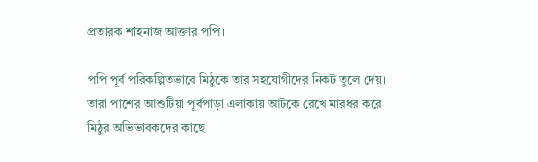প্রতারক শাহনাজ আক্তার পপি।

পপি পূর্ব পরিকল্পিতভাবে মিঠুকে তার সহযোগীদের নিকট তুলে দেয়। তারা পাশের আশুটিয়া পূর্বপাড়া এলাকায় আটকে রেখে মারধর করে মিঠুর অভিভাবকদের কাছে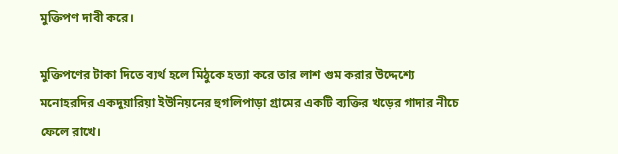মুক্তিপণ দাবী করে।

মুক্তিপণের টাকা দিতে ব্যর্থ হলে মিঠুকে হত্যা করে তার লাশ গুম করার উদ্দেশ্যে মনোহরদির একদুয়ারিয়া ইউনিয়নের হুগলিপাড়া গ্রামের একটি ব্যক্তির খড়ের গাদার নীচে ফেলে রাখে।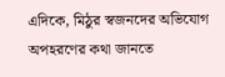এদিকে, মিঠুর স্বজনদের অভিযোগ অপহরণের কথা জানতে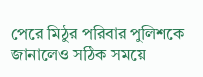পেরে মিঠুর পরিবার পুলিশকে জানালেও সঠিক সময়ে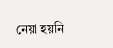নেয়া হয়নি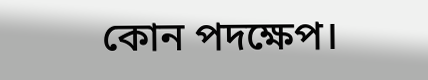কোন পদক্ষেপ।